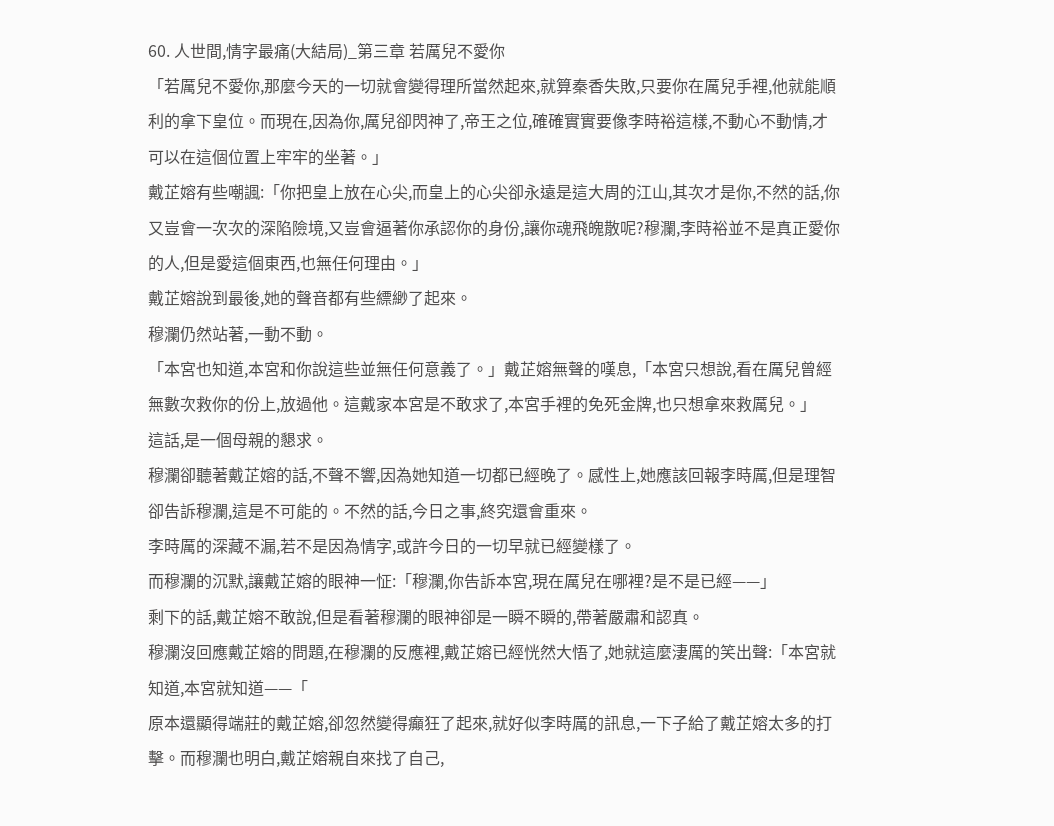60. 人世間,情字最痛(大結局)_第三章 若厲兒不愛你
「若厲兒不愛你,那麼今天的一切就會變得理所當然起來,就算秦香失敗,只要你在厲兒手裡,他就能順利的拿下皇位。而現在,因為你,厲兒卻閃神了,帝王之位,確確實實要像李時裕這樣,不動心不動情,才可以在這個位置上牢牢的坐著。」
戴芷嫆有些嘲諷:「你把皇上放在心尖,而皇上的心尖卻永遠是這大周的江山,其次才是你,不然的話,你又豈會一次次的深陷險境,又豈會逼著你承認你的身份,讓你魂飛魄散呢?穆瀾,李時裕並不是真正愛你的人,但是愛這個東西,也無任何理由。」
戴芷嫆說到最後,她的聲音都有些縹緲了起來。
穆瀾仍然站著,一動不動。
「本宮也知道,本宮和你說這些並無任何意義了。」戴芷嫆無聲的嘆息,「本宮只想說,看在厲兒曾經無數次救你的份上,放過他。這戴家本宮是不敢求了,本宮手裡的免死金牌,也只想拿來救厲兒。」
這話,是一個母親的懇求。
穆瀾卻聽著戴芷嫆的話,不聲不響,因為她知道一切都已經晚了。感性上,她應該回報李時厲,但是理智卻告訴穆瀾,這是不可能的。不然的話,今日之事,終究還會重來。
李時厲的深藏不漏,若不是因為情字,或許今日的一切早就已經變樣了。
而穆瀾的沉默,讓戴芷嫆的眼神一怔:「穆瀾,你告訴本宮,現在厲兒在哪裡?是不是已經——」
剩下的話,戴芷嫆不敢說,但是看著穆瀾的眼神卻是一瞬不瞬的,帶著嚴肅和認真。
穆瀾沒回應戴芷嫆的問題,在穆瀾的反應裡,戴芷嫆已經恍然大悟了,她就這麼淒厲的笑出聲:「本宮就知道,本宮就知道——「
原本還顯得端莊的戴芷嫆,卻忽然變得癲狂了起來,就好似李時厲的訊息,一下子給了戴芷嫆太多的打擊。而穆瀾也明白,戴芷嫆親自來找了自己,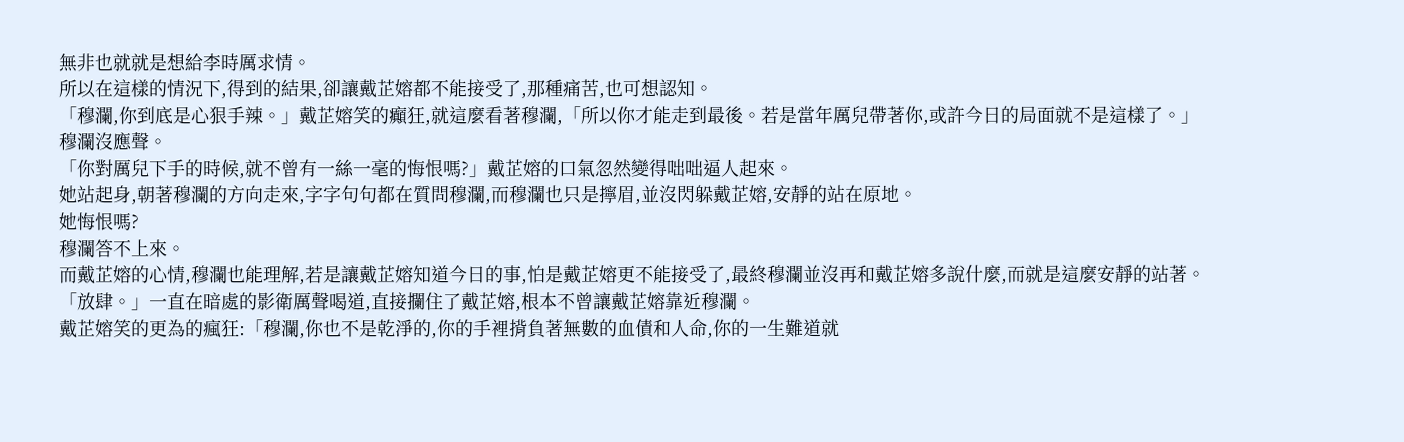無非也就就是想給李時厲求情。
所以在這樣的情況下,得到的結果,卻讓戴芷嫆都不能接受了,那種痛苦,也可想認知。
「穆瀾,你到底是心狠手辣。」戴芷嫆笑的癲狂,就這麼看著穆瀾,「所以你才能走到最後。若是當年厲兒帶著你,或許今日的局面就不是這樣了。」
穆瀾沒應聲。
「你對厲兒下手的時候,就不曾有一絲一毫的悔恨嗎?」戴芷嫆的口氣忽然變得咄咄逼人起來。
她站起身,朝著穆瀾的方向走來,字字句句都在質問穆瀾,而穆瀾也只是擰眉,並沒閃躲戴芷嫆,安靜的站在原地。
她悔恨嗎?
穆瀾答不上來。
而戴芷嫆的心情,穆瀾也能理解,若是讓戴芷嫆知道今日的事,怕是戴芷嫆更不能接受了,最終穆瀾並沒再和戴芷嫆多說什麼,而就是這麼安靜的站著。
「放肆。」一直在暗處的影衛厲聲喝道,直接攔住了戴芷嫆,根本不曾讓戴芷嫆靠近穆瀾。
戴芷嫆笑的更為的瘋狂:「穆瀾,你也不是乾淨的,你的手裡揹負著無數的血債和人命,你的一生難道就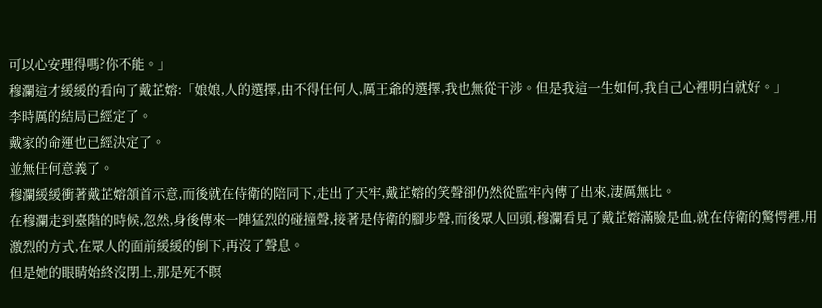可以心安理得嗎?你不能。」
穆瀾這才緩緩的看向了戴芷嫆:「娘娘,人的選擇,由不得任何人,厲王爺的選擇,我也無從干涉。但是我這一生如何,我自己心裡明白就好。」
李時厲的結局已經定了。
戴家的命運也已經決定了。
並無任何意義了。
穆瀾緩緩衝著戴芷嫆頷首示意,而後就在侍衛的陪同下,走出了天牢,戴芷嫆的笑聲卻仍然從監牢內傳了出來,淒厲無比。
在穆瀾走到臺階的時候,忽然,身後傳來一陣猛烈的碰撞聲,接著是侍衛的腳步聲,而後眾人回頭,穆瀾看見了戴芷嫆滿臉是血,就在侍衛的驚愕裡,用激烈的方式,在眾人的面前緩緩的倒下,再沒了聲息。
但是她的眼睛始終沒閉上,那是死不瞑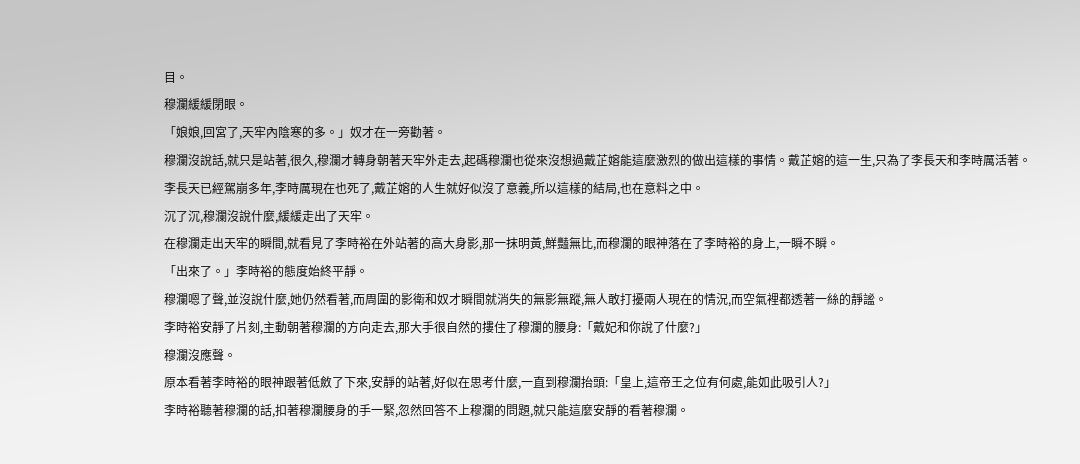目。
穆瀾緩緩閉眼。
「娘娘,回宮了,天牢內陰寒的多。」奴才在一旁勸著。
穆瀾沒說話,就只是站著,很久,穆瀾才轉身朝著天牢外走去,起碼穆瀾也從來沒想過戴芷嫆能這麼激烈的做出這樣的事情。戴芷嫆的這一生,只為了李長天和李時厲活著。
李長天已經駕崩多年,李時厲現在也死了,戴芷嫆的人生就好似沒了意義,所以這樣的結局,也在意料之中。
沉了沉,穆瀾沒說什麼,緩緩走出了天牢。
在穆瀾走出天牢的瞬間,就看見了李時裕在外站著的高大身影,那一抹明黃,鮮豔無比,而穆瀾的眼神落在了李時裕的身上,一瞬不瞬。
「出來了。」李時裕的態度始終平靜。
穆瀾嗯了聲,並沒說什麼,她仍然看著,而周圍的影衛和奴才瞬間就消失的無影無蹤,無人敢打擾兩人現在的情況,而空氣裡都透著一絲的靜謐。
李時裕安靜了片刻,主動朝著穆瀾的方向走去,那大手很自然的摟住了穆瀾的腰身:「戴妃和你說了什麼?」
穆瀾沒應聲。
原本看著李時裕的眼神跟著低斂了下來,安靜的站著,好似在思考什麼,一直到穆瀾抬頭:「皇上,這帝王之位有何處,能如此吸引人?」
李時裕聽著穆瀾的話,扣著穆瀾腰身的手一緊,忽然回答不上穆瀾的問題,就只能這麼安靜的看著穆瀾。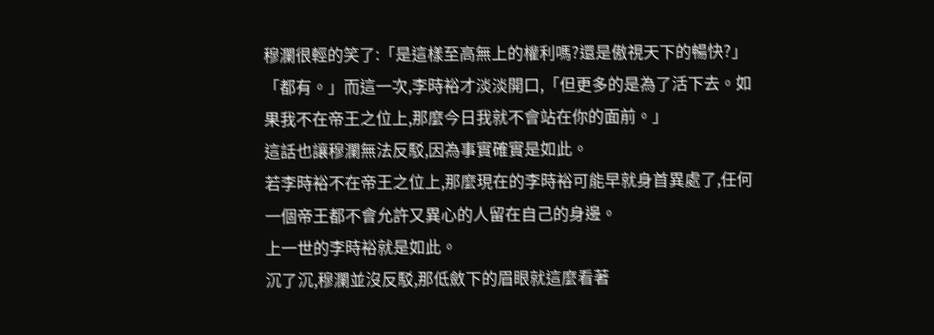穆瀾很輕的笑了:「是這樣至高無上的權利嗎?還是傲視天下的暢快?」
「都有。」而這一次,李時裕才淡淡開口,「但更多的是為了活下去。如果我不在帝王之位上,那麼今日我就不會站在你的面前。」
這話也讓穆瀾無法反駁,因為事實確實是如此。
若李時裕不在帝王之位上,那麼現在的李時裕可能早就身首異處了,任何一個帝王都不會允許又異心的人留在自己的身邊。
上一世的李時裕就是如此。
沉了沉,穆瀾並沒反駁,那低斂下的眉眼就這麼看著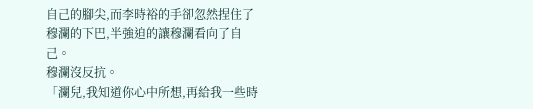自己的腳尖,而李時裕的手卻忽然捏住了穆瀾的下巴,半強迫的讓穆瀾看向了自己。
穆瀾沒反抗。
「瀾兒,我知道你心中所想,再給我一些時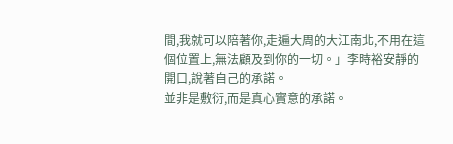間,我就可以陪著你,走遍大周的大江南北,不用在這個位置上,無法顧及到你的一切。」李時裕安靜的開口,說著自己的承諾。
並非是敷衍,而是真心實意的承諾。